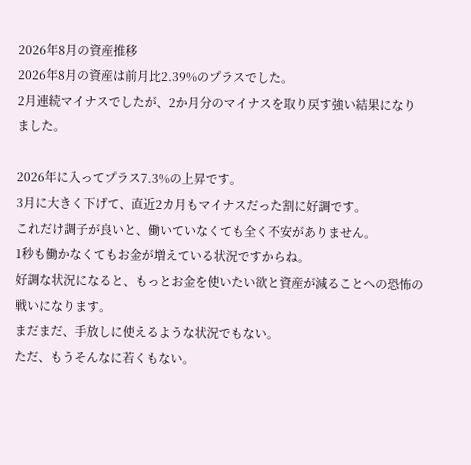2026年8月の資産推移
2026年8月の資産は前月比2.39%のプラスでした。
2月連続マイナスでしたが、2か月分のマイナスを取り戻す強い結果になりました。

2026年に入ってプラス7.3%の上昇です。
3月に大きく下げて、直近2カ月もマイナスだった割に好調です。
これだけ調子が良いと、働いていなくても全く不安がありません。
1秒も働かなくてもお金が増えている状況ですからね。
好調な状況になると、もっとお金を使いたい欲と資産が減ることへの恐怖の戦いになります。
まだまだ、手放しに使えるような状況でもない。
ただ、もうそんなに若くもない。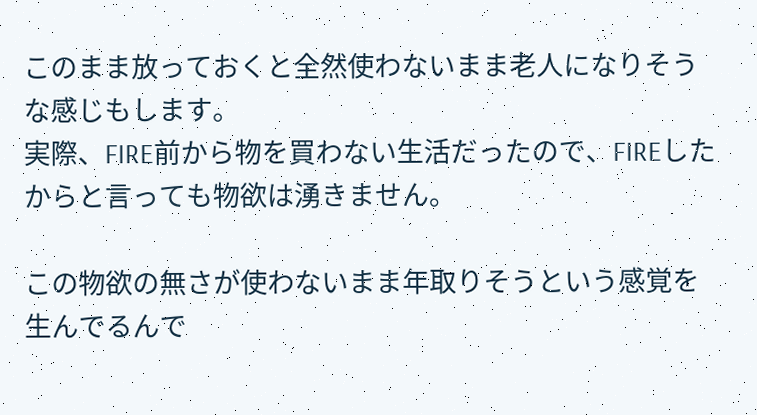このまま放っておくと全然使わないまま老人になりそうな感じもします。
実際、FIRE前から物を買わない生活だったので、FIREしたからと言っても物欲は湧きません。

この物欲の無さが使わないまま年取りそうという感覚を生んでるんで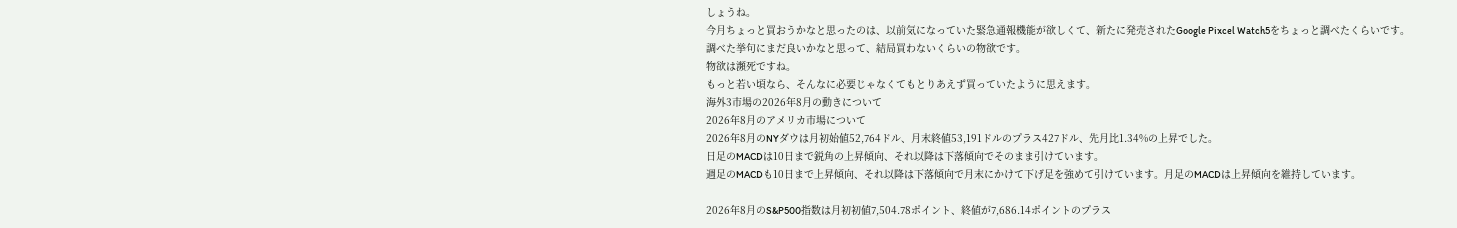しょうね。
今月ちょっと買おうかなと思ったのは、以前気になっていた緊急通報機能が欲しくて、新たに発売されたGoogle Pixcel Watch5をちょっと調べたくらいです。
調べた挙句にまだ良いかなと思って、結局買わないくらいの物欲です。
物欲は瀕死ですね。
もっと若い頃なら、そんなに必要じゃなくてもとりあえず買っていたように思えます。
海外3市場の2026年8月の動きについて
2026年8月のアメリカ市場について
2026年8月のNYダウは月初始値52,764ドル、月末終値53,191ドルのプラス427ドル、先月比1.34%の上昇でした。
日足のMACDは10日まで鋭角の上昇傾向、それ以降は下落傾向でそのまま引けています。
週足のMACDも10日まで上昇傾向、それ以降は下落傾向で月末にかけて下げ足を強めて引けています。月足のMACDは上昇傾向を維持しています。

2026年8月のS&P500指数は月初初値7,504.78ポイント、終値が7,686.14ポイントのプラス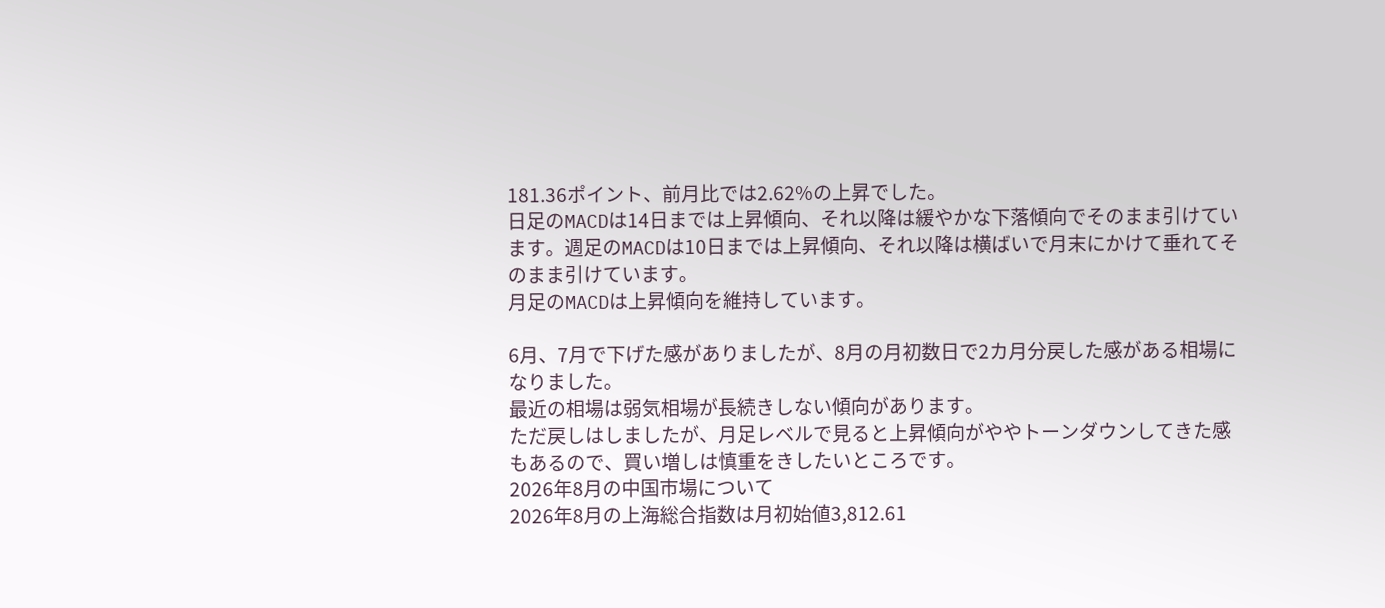181.36ポイント、前月比では2.62%の上昇でした。
日足のMACDは14日までは上昇傾向、それ以降は緩やかな下落傾向でそのまま引けています。週足のMACDは10日までは上昇傾向、それ以降は横ばいで月末にかけて垂れてそのまま引けています。
月足のMACDは上昇傾向を維持しています。

6月、7月で下げた感がありましたが、8月の月初数日で2カ月分戻した感がある相場になりました。
最近の相場は弱気相場が長続きしない傾向があります。
ただ戻しはしましたが、月足レベルで見ると上昇傾向がややトーンダウンしてきた感もあるので、買い増しは慎重をきしたいところです。
2026年8月の中国市場について
2026年8月の上海総合指数は月初始値3,812.61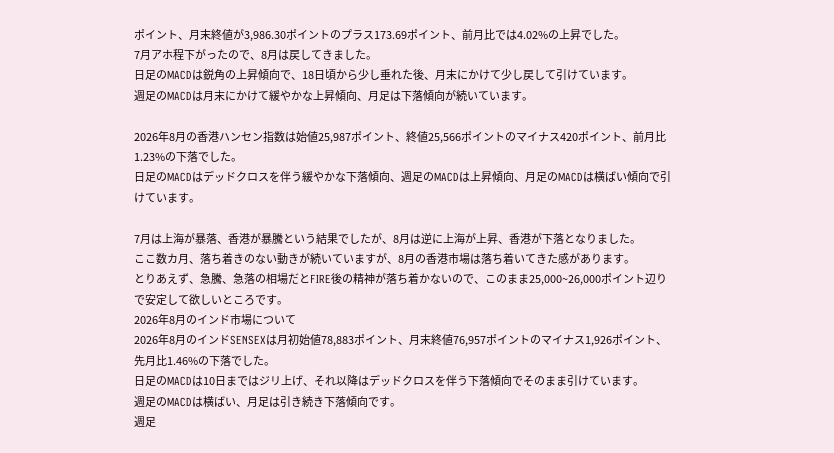ポイント、月末終値が3,986.30ポイントのプラス173.69ポイント、前月比では4.02%の上昇でした。
7月アホ程下がったので、8月は戻してきました。
日足のMACDは鋭角の上昇傾向で、18日頃から少し垂れた後、月末にかけて少し戻して引けています。
週足のMACDは月末にかけて緩やかな上昇傾向、月足は下落傾向が続いています。

2026年8月の香港ハンセン指数は始値25,987ポイント、終値25,566ポイントのマイナス420ポイント、前月比1.23%の下落でした。
日足のMACDはデッドクロスを伴う緩やかな下落傾向、週足のMACDは上昇傾向、月足のMACDは横ばい傾向で引けています。

7月は上海が暴落、香港が暴騰という結果でしたが、8月は逆に上海が上昇、香港が下落となりました。
ここ数カ月、落ち着きのない動きが続いていますが、8月の香港市場は落ち着いてきた感があります。
とりあえず、急騰、急落の相場だとFIRE後の精神が落ち着かないので、このまま25,000~26,000ポイント辺りで安定して欲しいところです。
2026年8月のインド市場について
2026年8月のインドSENSEXは月初始値78,883ポイント、月末終値76,957ポイントのマイナス1,926ポイント、先月比1.46%の下落でした。
日足のMACDは10日まではジリ上げ、それ以降はデッドクロスを伴う下落傾向でそのまま引けています。
週足のMACDは横ばい、月足は引き続き下落傾向です。
週足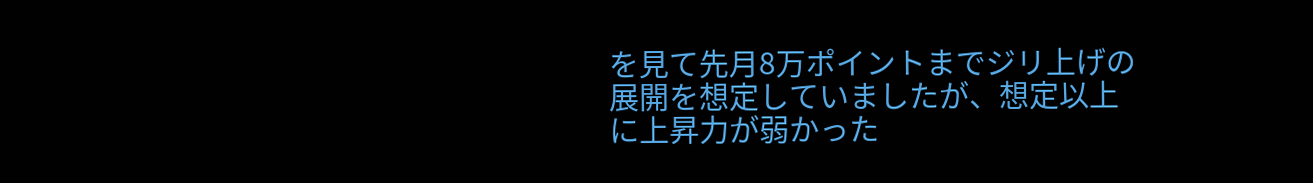を見て先月8万ポイントまでジリ上げの展開を想定していましたが、想定以上に上昇力が弱かった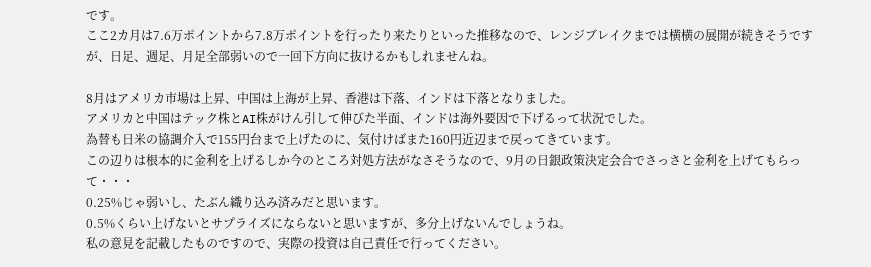です。
ここ2カ月は7.6万ポイントから7.8万ポイントを行ったり来たりといった推移なので、レンジブレイクまでは横横の展開が続きそうですが、日足、週足、月足全部弱いので一回下方向に抜けるかもしれませんね。

8月はアメリカ市場は上昇、中国は上海が上昇、香港は下落、インドは下落となりました。
アメリカと中国はテック株とAI株がけん引して伸びた半面、インドは海外要因で下げるって状況でした。
為替も日米の協調介入で155円台まで上げたのに、気付けばまた160円近辺まで戻ってきています。
この辺りは根本的に金利を上げるしか今のところ対処方法がなさそうなので、9月の日銀政策決定会合でさっさと金利を上げてもらって・・・
0.25%じゃ弱いし、たぶん織り込み済みだと思います。
0.5%くらい上げないとサプライズにならないと思いますが、多分上げないんでしょうね。
私の意見を記載したものですので、実際の投資は自己責任で行ってください。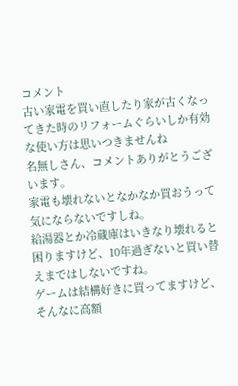コメント
古い家電を買い直したり家が古くなってきた時のリフォームぐらいしか有効な使い方は思いつきませんね
名無しさん、コメントありがとうございます。
家電も壊れないとなかなか買おうって気にならないですしね。
給湯器とか冷蔵庫はいきなり壊れると困りますけど、10年過ぎないと買い替えまではしないですね。
ゲームは結構好きに買ってますけど、そんなに高額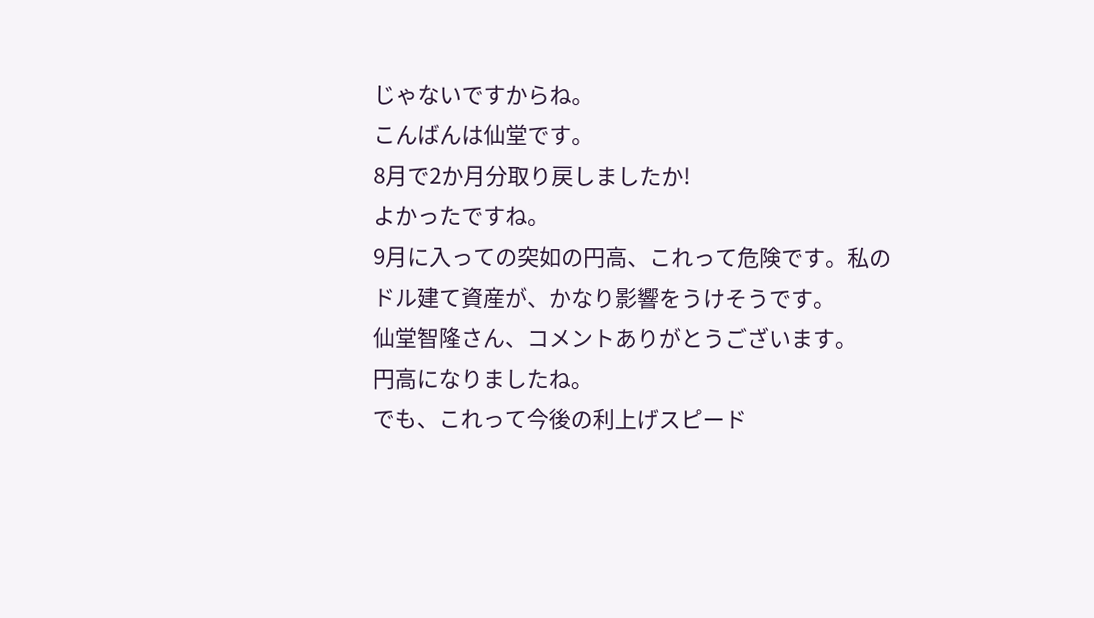じゃないですからね。
こんばんは仙堂です。
8月で2か月分取り戻しましたか!
よかったですね。
9月に入っての突如の円高、これって危険です。私のドル建て資産が、かなり影響をうけそうです。
仙堂智隆さん、コメントありがとうございます。
円高になりましたね。
でも、これって今後の利上げスピード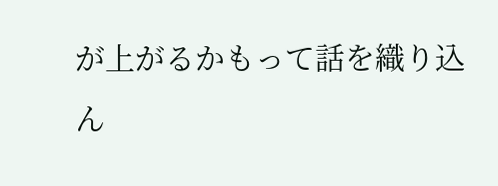が上がるかもって話を織り込ん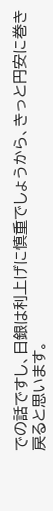での話ですし、日銀は利上げに慎重でしょうから、きっと円安に巻き戻ると思います。